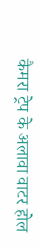कैमरा ट्रेप के अलावा वाटर होल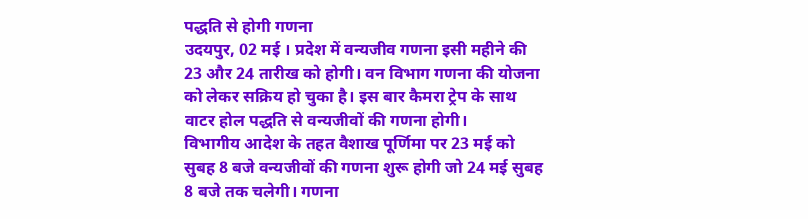पद्धति से होगी गणना
उदयपुर, 02 मई । प्रदेश में वन्यजीव गणना इसी महीने की 23 और 24 तारीख को होगी। वन विभाग गणना की योजना को लेकर सक्रिय हो चुका है। इस बार कैमरा ट्रेप के साथ वाटर होल पद्धति से वन्यजीवों की गणना होगी।
विभागीय आदेश के तहत वैशाख पूर्णिमा पर 23 मई को सुबह 8 बजे वन्यजीवों की गणना शुरू होगी जो 24 मई सुबह 8 बजे तक चलेगी। गणना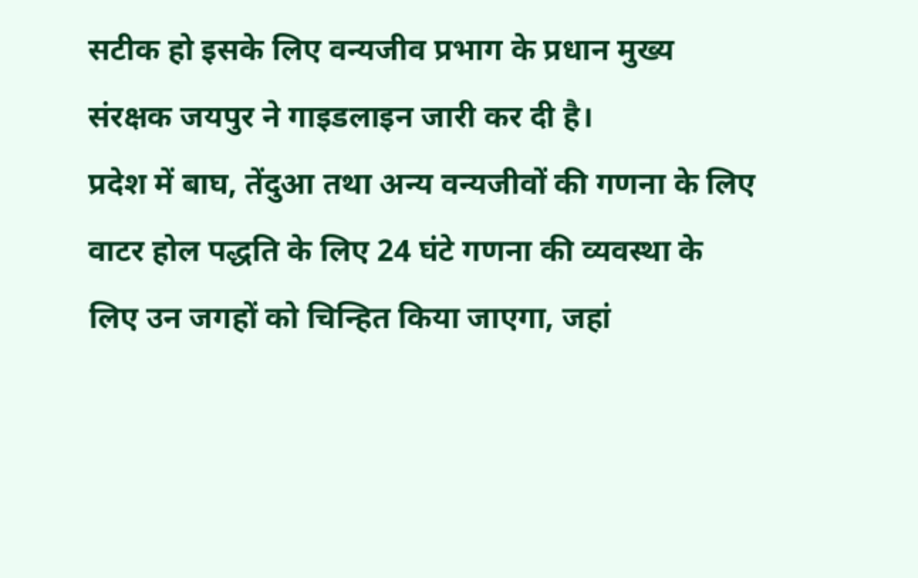सटीक हो इसके लिए वन्यजीव प्रभाग के प्रधान मुख्य संरक्षक जयपुर ने गाइडलाइन जारी कर दी है।
प्रदेश में बाघ, तेंदुआ तथा अन्य वन्यजीवों की गणना के लिए वाटर होल पद्धति के लिए 24 घंटे गणना की व्यवस्था के लिए उन जगहों को चिन्हित किया जाएगा, जहां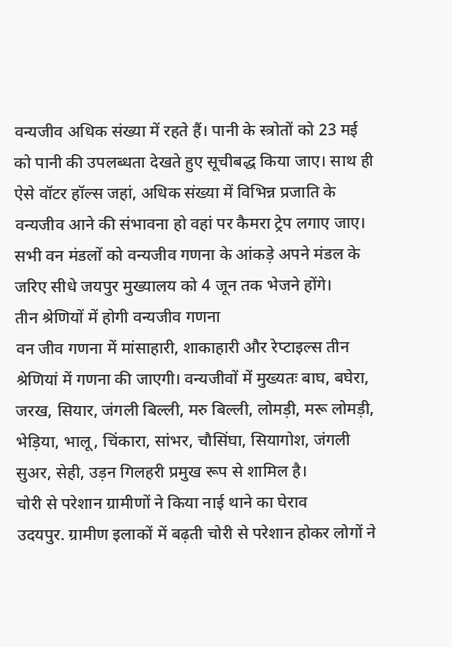वन्यजीव अधिक संख्या में रहते हैं। पानी के स्त्रोतों को 23 मई को पानी की उपलब्धता देखते हुए सूचीबद्ध किया जाए। साथ ही ऐसे वॉटर हॉल्स जहां, अधिक संख्या में विभिन्न प्रजाति के वन्यजीव आने की संभावना हो वहां पर कैमरा ट्रेप लगाए जाए। सभी वन मंडलों को वन्यजीव गणना के आंकड़े अपने मंडल के जरिए सीधे जयपुर मुख्यालय को 4 जून तक भेजने होंगे।
तीन श्रेणियों में होगी वन्यजीव गणना
वन जीव गणना में मांसाहारी, शाकाहारी और रेप्टाइल्स तीन श्रेणियां में गणना की जाएगी। वन्यजीवों में मुख्यतः बाघ, बघेरा, जरख, सियार, जंगली बिल्ली, मरु बिल्ली, लोमड़ी, मरू लोमड़ी, भेड़िया, भालू, चिंकारा, सांभर, चौसिंघा, सियागोश, जंगली सुअर, सेही, उड़न गिलहरी प्रमुख रूप से शामिल है।
चोरी से परेशान ग्रामीणों ने किया नाई थाने का घेराव
उदयपुर. ग्रामीण इलाकों में बढ़ती चोरी से परेशान होकर लोगों ने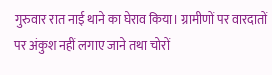गुरुवार रात नाई थाने का घेराव किया। ग्रामीणों पर वारदातों पर अंकुश नहीं लगाए जाने तथा चोरों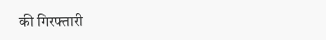की गिरफ्तारी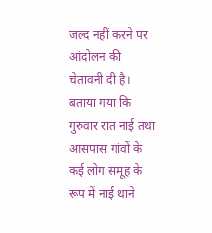जल्द नहीं करने पर आंदोलन की चेतावनी दी है। बताया गया कि गुरुवार रात नाई तथा आसपास गांवों के कई लोग समूह के रूप में नाई थाने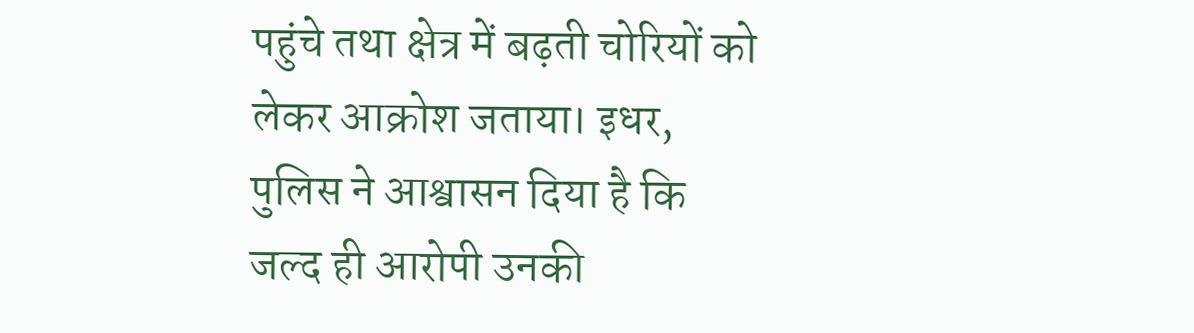पहुंचे तथा क्षेत्र में बढ़ती चोरियों को लेकर आक्रोश जताया। इधर, पुलिस ने आश्वासन दिया है कि जल्द ही आरोपी उनकी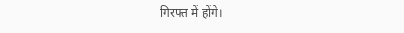गिरफ्त में होंगे।